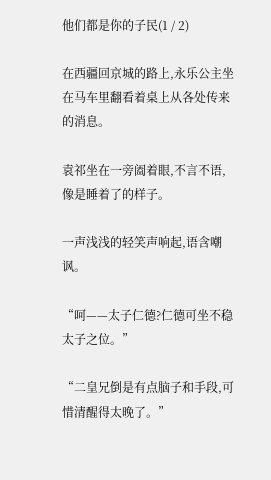他们都是你的子民(1 / 2)

在西疆回京城的路上,永乐公主坐在马车里翻看着桌上从各处传来的消息。

袁祁坐在一旁阖着眼,不言不语,像是睡着了的样子。

一声浅浅的轻笑声响起,语含嘲讽。

“呵——太子仁德?仁德可坐不稳太子之位。”

“二皇兄倒是有点脑子和手段,可惜清醒得太晚了。”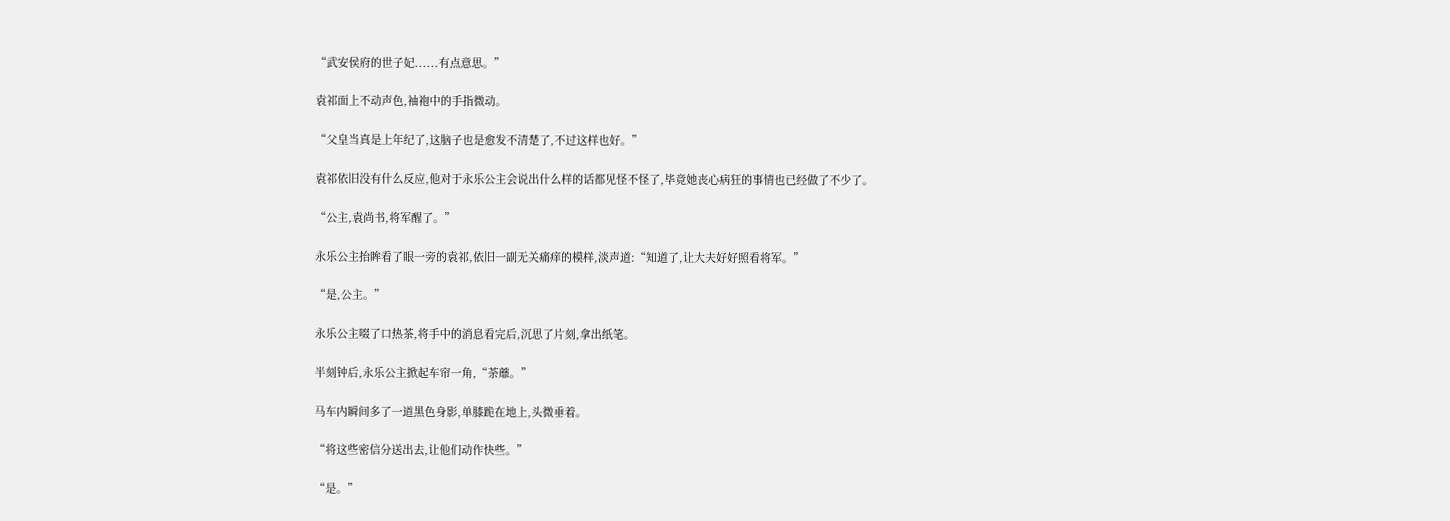“武安侯府的世子妃......有点意思。”

袁祁面上不动声色,袖袍中的手指微动。

“父皇当真是上年纪了,这脑子也是愈发不清楚了,不过这样也好。”

袁祁依旧没有什么反应,他对于永乐公主会说出什么样的话都见怪不怪了,毕竟她丧心病狂的事情也已经做了不少了。

“公主,袁尚书,将军醒了。”

永乐公主抬眸看了眼一旁的袁祁,依旧一副无关痛痒的模样,淡声道:“知道了,让大夫好好照看将军。”

“是,公主。”

永乐公主啜了口热茶,将手中的消息看完后,沉思了片刻,拿出纸笔。

半刻钟后,永乐公主掀起车帘一角,“荼蘼。”

马车内瞬间多了一道黑色身影,单膝跪在地上,头微垂着。

“将这些密信分送出去,让他们动作快些。”

“是。”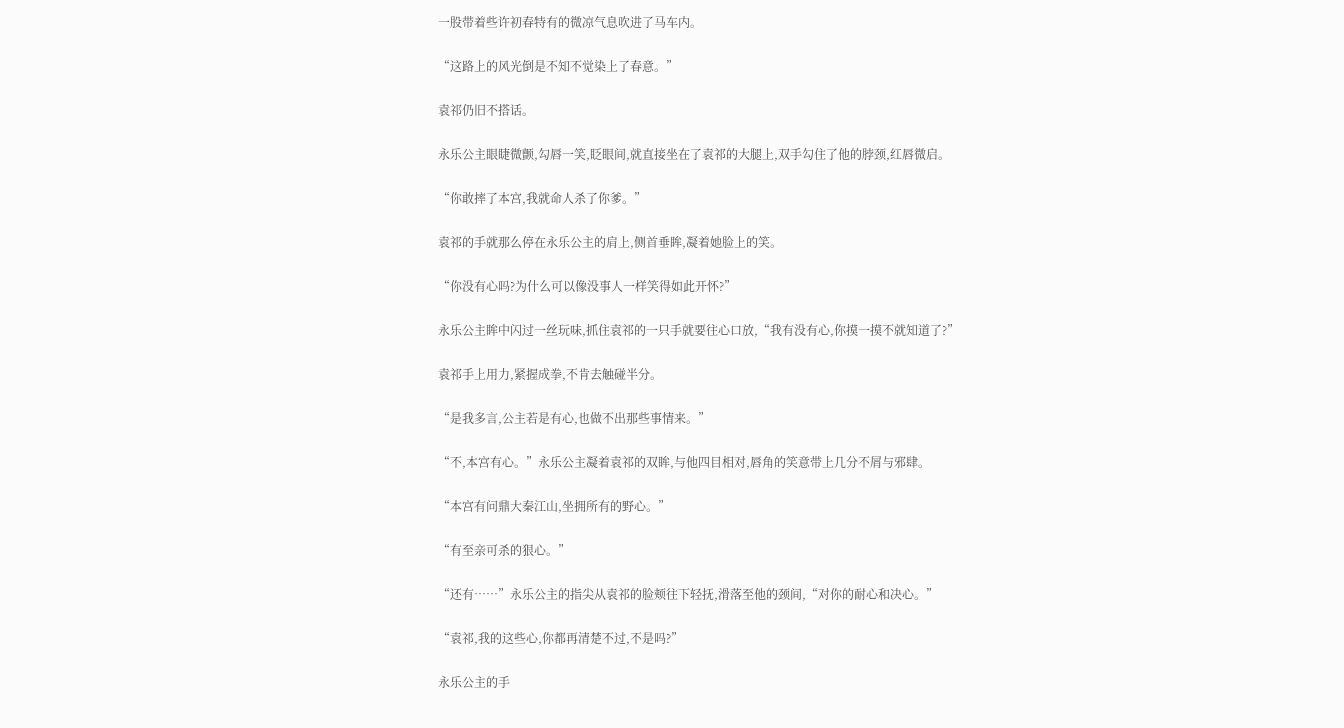一股带着些许初春特有的微凉气息吹进了马车内。

“这路上的风光倒是不知不觉染上了春意。”

袁祁仍旧不搭话。

永乐公主眼睫微颤,勾唇一笑,眨眼间,就直接坐在了袁祁的大腿上,双手勾住了他的脖颈,红唇微启。

“你敢摔了本宫,我就命人杀了你爹。”

袁祁的手就那么停在永乐公主的肩上,侧首垂眸,凝着她脸上的笑。

“你没有心吗?为什么可以像没事人一样笑得如此开怀?”

永乐公主眸中闪过一丝玩味,抓住袁祁的一只手就要往心口放,“我有没有心,你摸一摸不就知道了?”

袁祁手上用力,紧握成拳,不肯去触碰半分。

“是我多言,公主若是有心,也做不出那些事情来。”

“不,本宫有心。”永乐公主凝着袁祁的双眸,与他四目相对,唇角的笑意带上几分不屑与邪肆。

“本宫有问鼎大秦江山,坐拥所有的野心。”

“有至亲可杀的狠心。”

“还有……”永乐公主的指尖从袁祁的脸颊往下轻抚,滑落至他的颈间,“对你的耐心和决心。”

“袁祁,我的这些心,你都再清楚不过,不是吗?”

永乐公主的手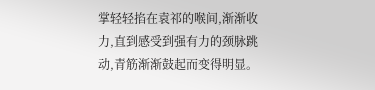掌轻轻掐在袁祁的喉间,渐渐收力,直到感受到强有力的颈脉跳动,青筋渐渐鼓起而变得明显。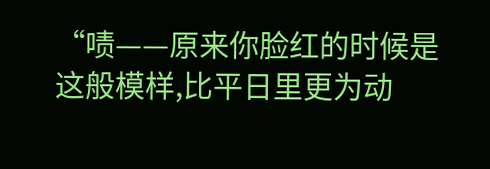“啧——原来你脸红的时候是这般模样,比平日里更为动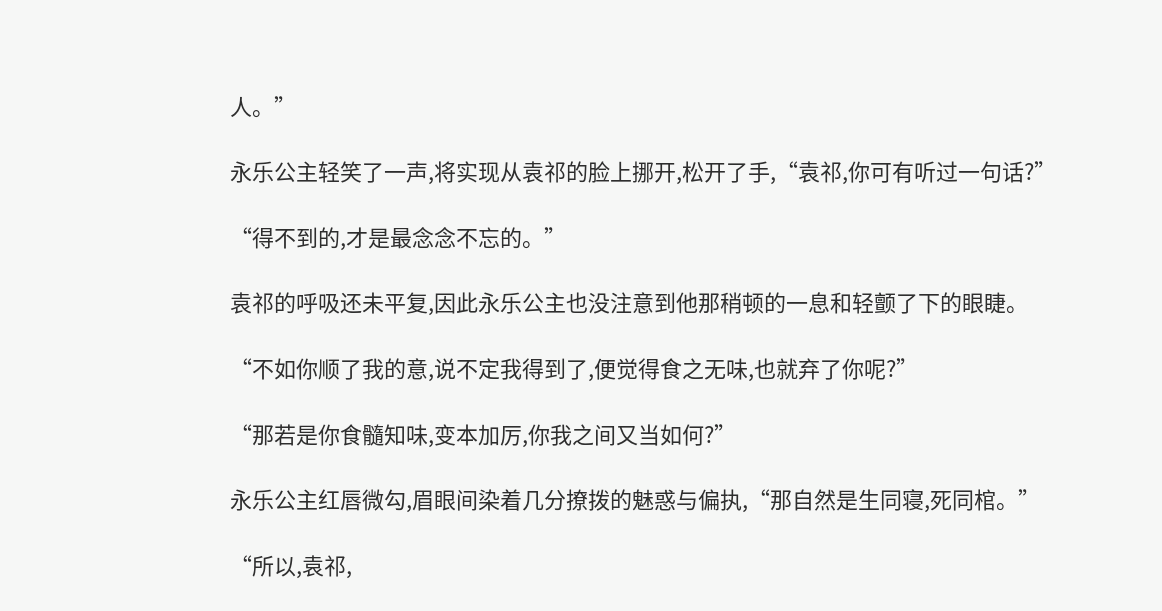人。”

永乐公主轻笑了一声,将实现从袁祁的脸上挪开,松开了手,“袁祁,你可有听过一句话?”

“得不到的,才是最念念不忘的。”

袁祁的呼吸还未平复,因此永乐公主也没注意到他那稍顿的一息和轻颤了下的眼睫。

“不如你顺了我的意,说不定我得到了,便觉得食之无味,也就弃了你呢?”

“那若是你食髓知味,变本加厉,你我之间又当如何?”

永乐公主红唇微勾,眉眼间染着几分撩拨的魅惑与偏执,“那自然是生同寝,死同棺。”

“所以,袁祁,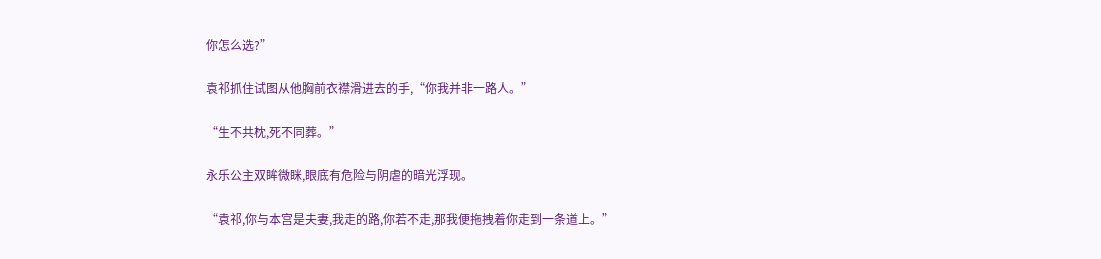你怎么选?”

袁祁抓住试图从他胸前衣襟滑进去的手,“你我并非一路人。”

“生不共枕,死不同葬。”

永乐公主双眸微眯,眼底有危险与阴虐的暗光浮现。

“袁祁,你与本宫是夫妻,我走的路,你若不走,那我便拖拽着你走到一条道上。”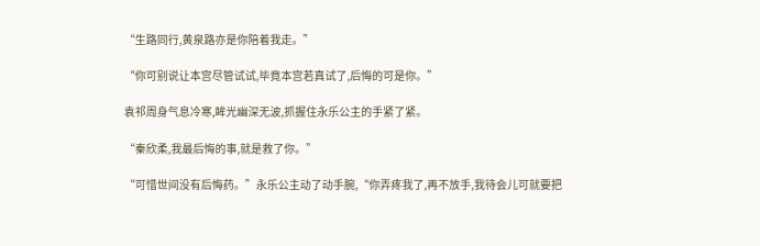“生路同行,黄泉路亦是你陪着我走。”

“你可别说让本宫尽管试试,毕竟本宫若真试了,后悔的可是你。”

袁祁周身气息冷寒,眸光幽深无波,抓握住永乐公主的手紧了紧。

“秦欣柔,我最后悔的事,就是救了你。”

“可惜世间没有后悔药。”永乐公主动了动手腕,“你弄疼我了,再不放手,我待会儿可就要把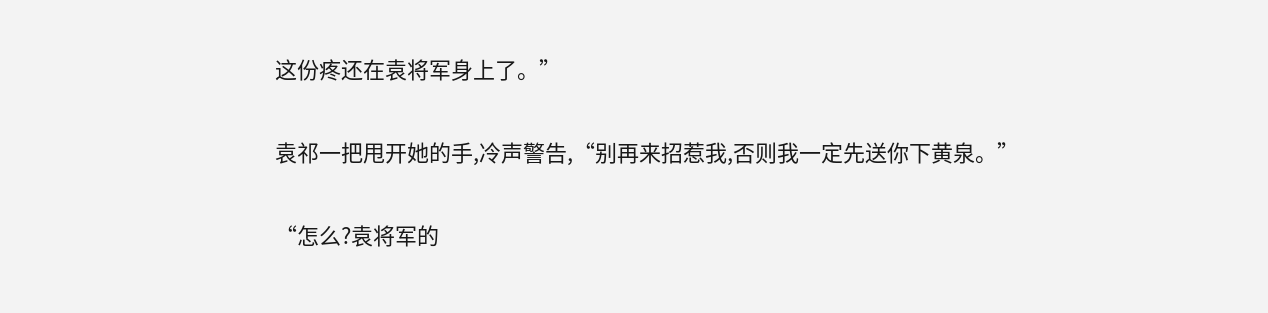这份疼还在袁将军身上了。”

袁祁一把甩开她的手,冷声警告,“别再来招惹我,否则我一定先送你下黄泉。”

“怎么?袁将军的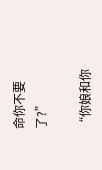命你不要了?”

“你娘和你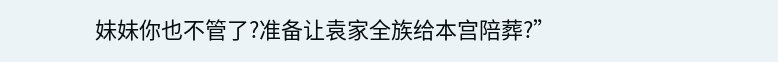妹妹你也不管了?准备让袁家全族给本宫陪葬?”